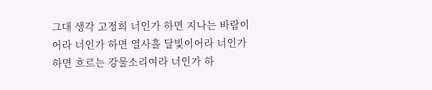그대 생각 고정희 너인가 하면 지나는 바람이어라 너인가 하면 열사흘 달빛이어라 너인가 하면 흐르는 강물소리여라 너인가 하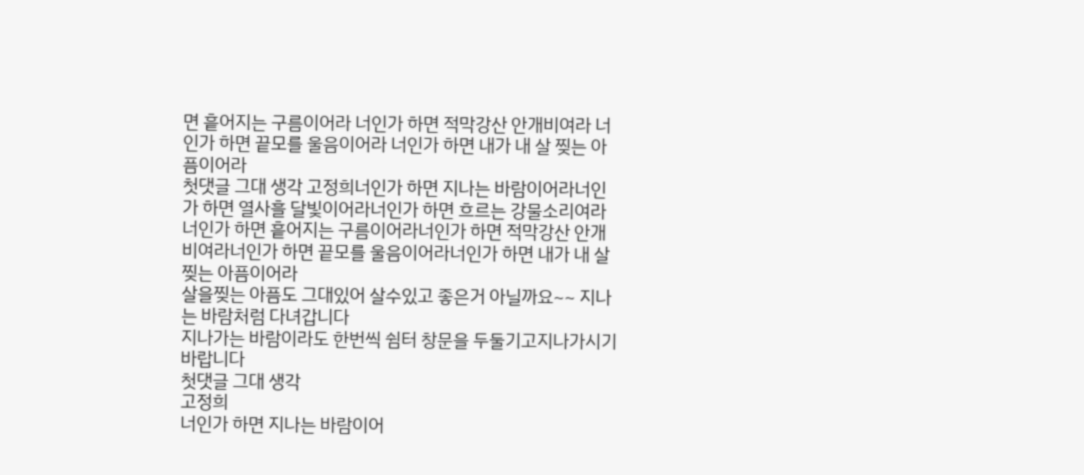면 흩어지는 구름이어라 너인가 하면 적막강산 안개비여라 너인가 하면 끝모를 울음이어라 너인가 하면 내가 내 살 찢는 아픔이어라
첫댓글 그대 생각 고정희너인가 하면 지나는 바람이어라너인가 하면 열사흘 달빛이어라너인가 하면 흐르는 강물소리여라너인가 하면 흩어지는 구름이어라너인가 하면 적막강산 안개비여라너인가 하면 끝모를 울음이어라너인가 하면 내가 내 살 찢는 아픔이어라
살을찢는 아픔도 그대있어 살수있고 좋은거 아닐까요~~ 지나는 바람처럼 다녀갑니다
지나가는 바람이라도 한번씩 쉼터 창문을 두둘기고지나가시기 바랍니다
첫댓글 그대 생각
고정희
너인가 하면 지나는 바람이어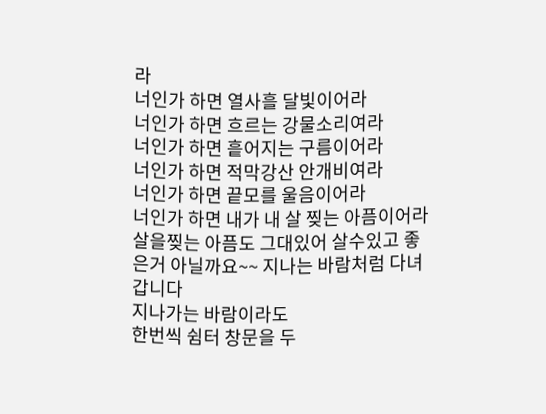라
너인가 하면 열사흘 달빛이어라
너인가 하면 흐르는 강물소리여라
너인가 하면 흩어지는 구름이어라
너인가 하면 적막강산 안개비여라
너인가 하면 끝모를 울음이어라
너인가 하면 내가 내 살 찢는 아픔이어라
살을찢는 아픔도 그대있어 살수있고 좋은거 아닐까요~~ 지나는 바람처럼 다녀갑니다
지나가는 바람이라도
한번씩 쉼터 창문을 두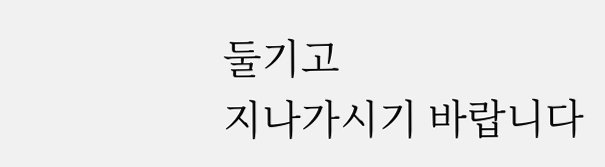둘기고
지나가시기 바랍니다